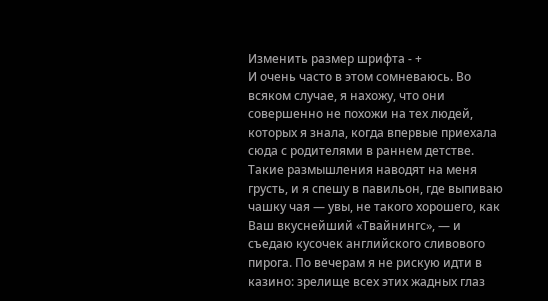Изменить размер шрифта - +
И очень часто в этом сомневаюсь. Во всяком случае, я нахожу, что они совершенно не похожи на тех людей, которых я знала, когда впервые приехала сюда с родителями в раннем детстве. Такие размышления наводят на меня грусть, и я спешу в павильон, где выпиваю чашку чая — увы, не такого хорошего, как Ваш вкуснейший «Твайнингс», — и съедаю кусочек английского сливового пирога. По вечерам я не рискую идти в казино: зрелище всех этих жадных глаз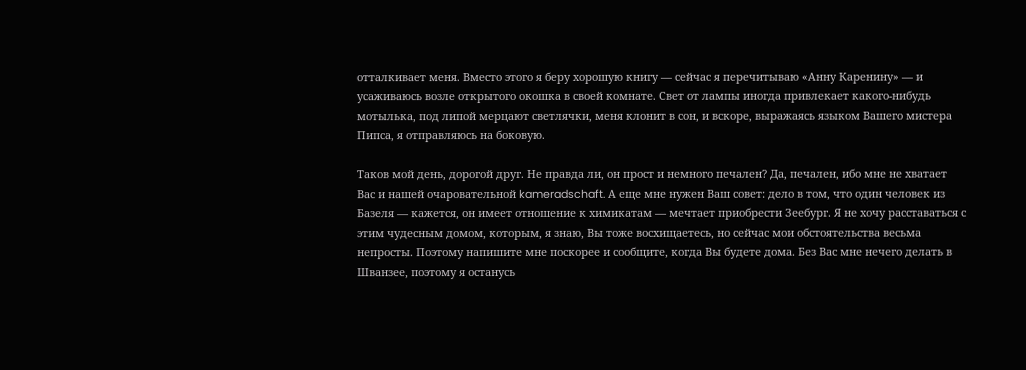отталкивает меня. Вместо этого я беру хорошую книгу — сейчас я перечитываю «Анну Каренину» — и усаживаюсь возле открытого окошка в своей комнате. Свет от лампы иногда привлекает какого-нибудь мотылька, под липой мерцают светлячки, меня клонит в сон, и вскоре, выражаясь языком Вашего мистера Пипса, я отправляюсь на боковую.

Таков мой день, дорогой друг. Не правда ли, он прост и немного печален? Да, печален, ибо мне не хватает Вас и нашей очаровательной kameradschaft. А еще мне нужен Ваш совет: дело в том, что один человек из Базеля — кажется, он имеет отношение к химикатам — мечтает приобрести Зеебург. Я не хочу расставаться с этим чудесным домом, которым, я знаю, Вы тоже восхищаетесь, но сейчас мои обстоятельства весьма непросты. Поэтому напишите мне поскорее и сообщите, когда Вы будете дома. Без Вас мне нечего делать в Шванзее, поэтому я останусь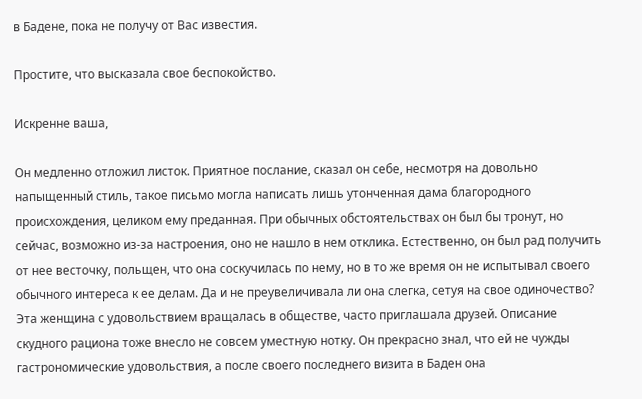в Бадене, пока не получу от Вас известия.

Простите, что высказала свое беспокойство.

Искренне ваша,

Он медленно отложил листок. Приятное послание, сказал он себе, несмотря на довольно напыщенный стиль, такое письмо могла написать лишь утонченная дама благородного происхождения, целиком ему преданная. При обычных обстоятельствах он был бы тронут, но сейчас, возможно из-за настроения, оно не нашло в нем отклика. Естественно, он был рад получить от нее весточку, польщен, что она соскучилась по нему, но в то же время он не испытывал своего обычного интереса к ее делам. Да и не преувеличивала ли она слегка, сетуя на свое одиночество? Эта женщина с удовольствием вращалась в обществе, часто приглашала друзей. Описание скудного рациона тоже внесло не совсем уместную нотку. Он прекрасно знал, что ей не чужды гастрономические удовольствия, а после своего последнего визита в Баден она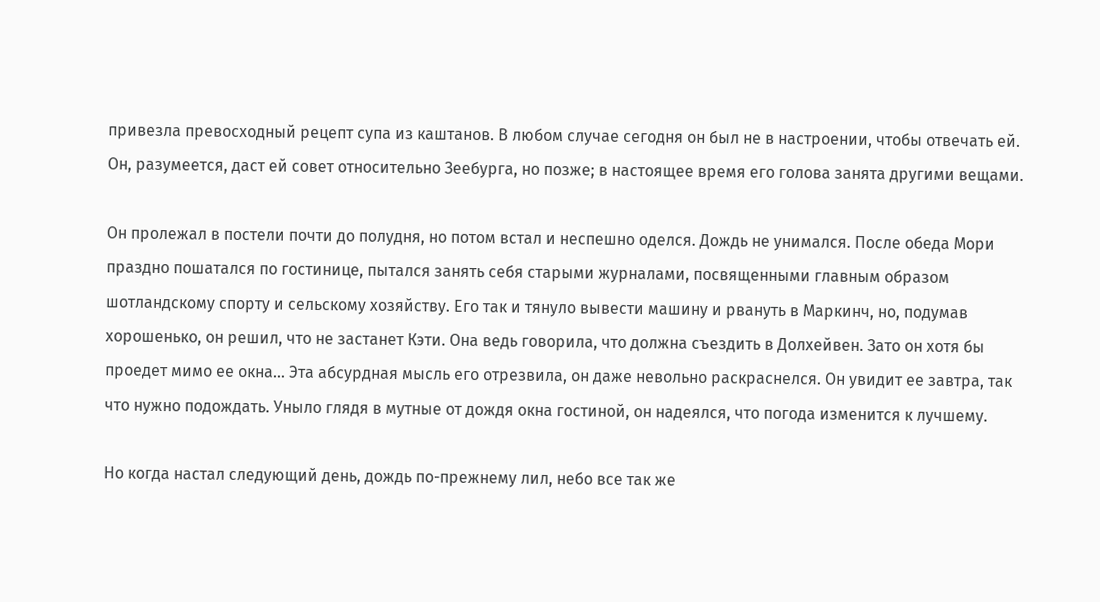привезла превосходный рецепт супа из каштанов. В любом случае сегодня он был не в настроении, чтобы отвечать ей. Он, разумеется, даст ей совет относительно Зеебурга, но позже; в настоящее время его голова занята другими вещами.

Он пролежал в постели почти до полудня, но потом встал и неспешно оделся. Дождь не унимался. После обеда Мори праздно пошатался по гостинице, пытался занять себя старыми журналами, посвященными главным образом шотландскому спорту и сельскому хозяйству. Его так и тянуло вывести машину и рвануть в Маркинч, но, подумав хорошенько, он решил, что не застанет Кэти. Она ведь говорила, что должна съездить в Долхейвен. Зато он хотя бы проедет мимо ее окна… Эта абсурдная мысль его отрезвила, он даже невольно раскраснелся. Он увидит ее завтра, так что нужно подождать. Уныло глядя в мутные от дождя окна гостиной, он надеялся, что погода изменится к лучшему.

Но когда настал следующий день, дождь по-прежнему лил, небо все так же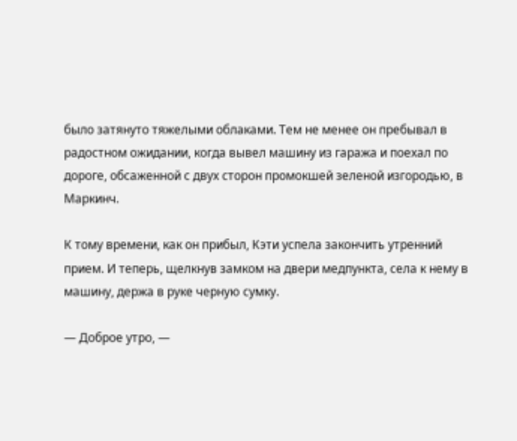было затянуто тяжелыми облаками. Тем не менее он пребывал в радостном ожидании, когда вывел машину из гаража и поехал по дороге, обсаженной с двух сторон промокшей зеленой изгородью, в Маркинч.

К тому времени, как он прибыл, Кэти успела закончить утренний прием. И теперь, щелкнув замком на двери медпункта, села к нему в машину, держа в руке черную сумку.

— Доброе утро, —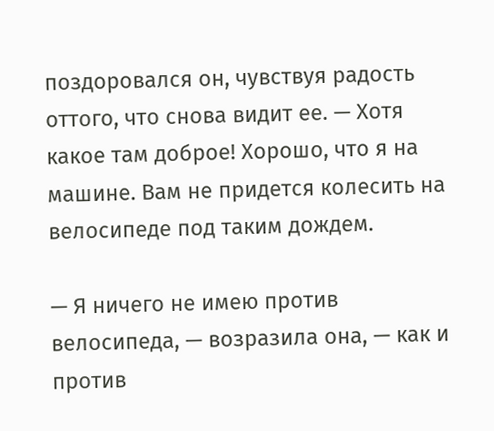поздоровался он, чувствуя радость оттого, что снова видит ее. — Хотя какое там доброе! Хорошо, что я на машине. Вам не придется колесить на велосипеде под таким дождем.

— Я ничего не имею против велосипеда, — возразила она, — как и против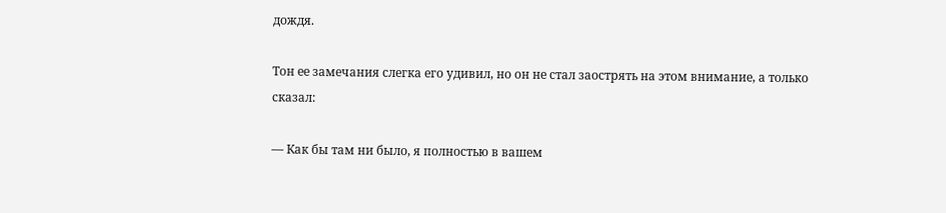дождя.

Тон ее замечания слегка его удивил, но он не стал заострять на этом внимание, а только сказал:

— Как бы там ни было, я полностью в вашем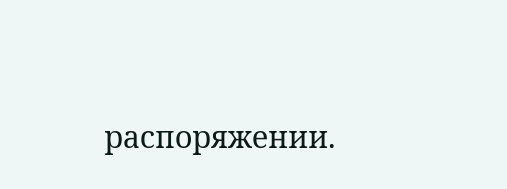распоряжении.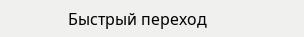Быстрый переход